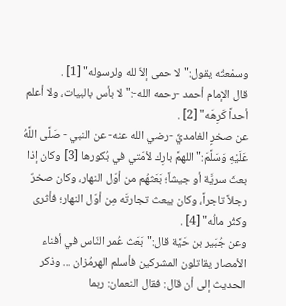وسمْعتُه يقول:"لا حمى إلاّ لله ولرسوله" [1] .
قال الإمام أحمد -رحمه الله-:"لا بأس بالبيات، ولا أعلم أحداً كَرِهَه" [2] .
عن صخرٍ الغامديِّ -رضي الله عنه- عن النبي - صَلَّى اللَّهُ عَلَيْهِ وَسَلَّمَ:"اللهمَّ بارِك لأمّتي في بُكورها [3] وكان إذا بعثَ سريَّة أو جيشاً؛ بَعَثهُم من أوّل النهار، وكان صخرٌ رجلاً تاجراً، وكان يبعث تجارتَه مِن أوّل النهار؛ فأثرى وكثُر مالُه" [4] .
وعن جُبَير بن حَيَّة قال:"بَعَث عُمر النّاس في أفناء الأمصار يقاتلون المشركين فأسلم الهرمُزان ... وذكر الحديث إلى أن قال: فقال النعمان: ربما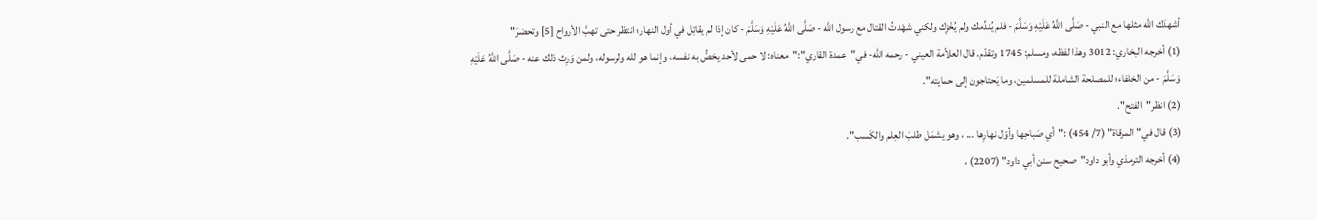أشهدَك الله مثلها مع النبي - صَلَّى اللَّهُ عَلَيْهِ وَسَلَّمَ - فلم يُندِّمك ولم يُخْزِك ولكني شهْدتُ القتال مع رسول الله - صَلَّى اللَّهُ عَلَيْهِ وَسَلَّمَ - كان إذا لم يقاتِل في أول النهار؛ انتظر حتى تهبَّ الأرواح [5] وتحضرَ"
(1) أخرجه البخاري: 3012 وهذا لفظه، ومسلم: 1745 وتقدّم. قال العلاّمة العيني - رحمه الله- في"عمدة القاري":"معناه: لا حمى لأحد يخصُّ به نفسه، وإنما هو لله ولرسوله، ولمن وَرِث ذلك عنه - صَلَّى اللَّهُ عَلَيْهِ وَسَلَّمَ - من الخلفاء؛ للمصلحة الشاملة للمسلمين، وما يَحتاجون إلى حمايته".
(2) انظر"الفتح".
(3) قال في"المرقاة" (7/ 454) :"أي صَباحِها وأوّل نهارِها ... ، وهو يشمَل طلبَ العِلم والكَسب".
(4) أخرجه الترمذي وأبو داود"صحيح سنن أبي داود" (2207) ،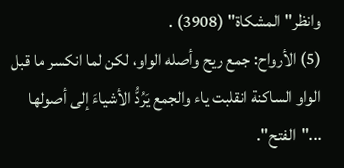وانظر"المشكاة" (3908) .
(5) الأرواح: جمع ريح وأصله الواو، لكن لما انكسر ما قبل الواو الساكنة انقلبت ياء والجمع يَرُدُّ الأشياءَ إلى أصولها ..."الفتح".